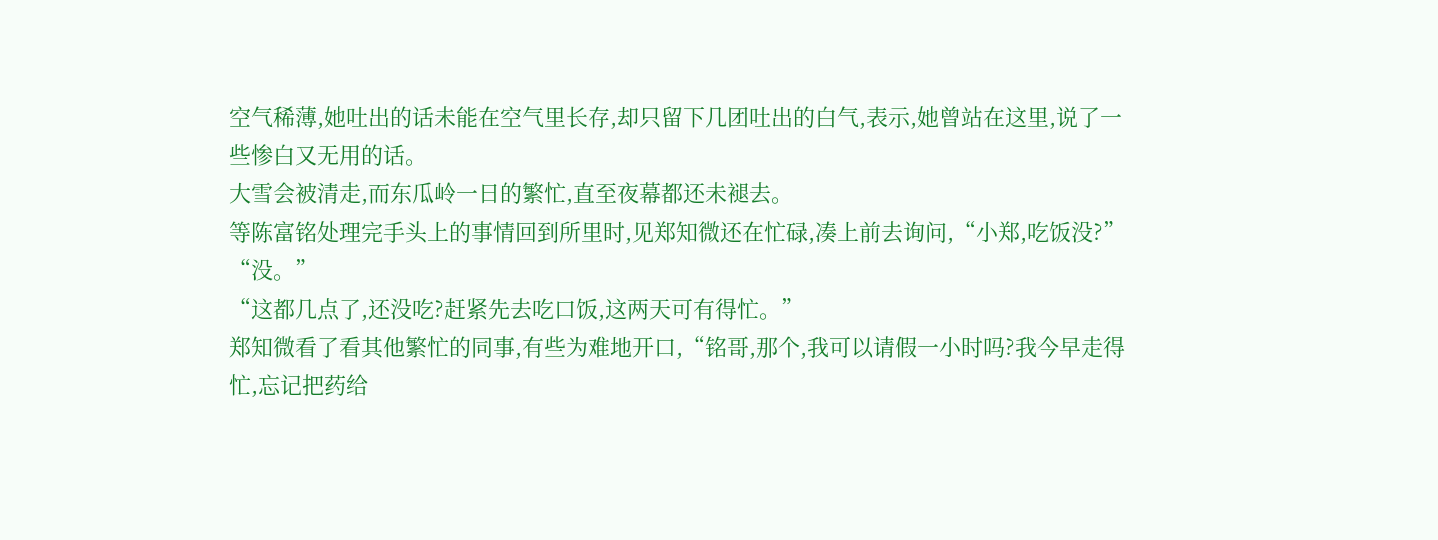空气稀薄,她吐出的话未能在空气里长存,却只留下几团吐出的白气,表示,她曾站在这里,说了一些惨白又无用的话。
大雪会被清走,而东瓜岭一日的繁忙,直至夜幕都还未褪去。
等陈富铭处理完手头上的事情回到所里时,见郑知微还在忙碌,凑上前去询问,“小郑,吃饭没?”
“没。”
“这都几点了,还没吃?赶紧先去吃口饭,这两天可有得忙。”
郑知微看了看其他繁忙的同事,有些为难地开口,“铭哥,那个,我可以请假一小时吗?我今早走得忙,忘记把药给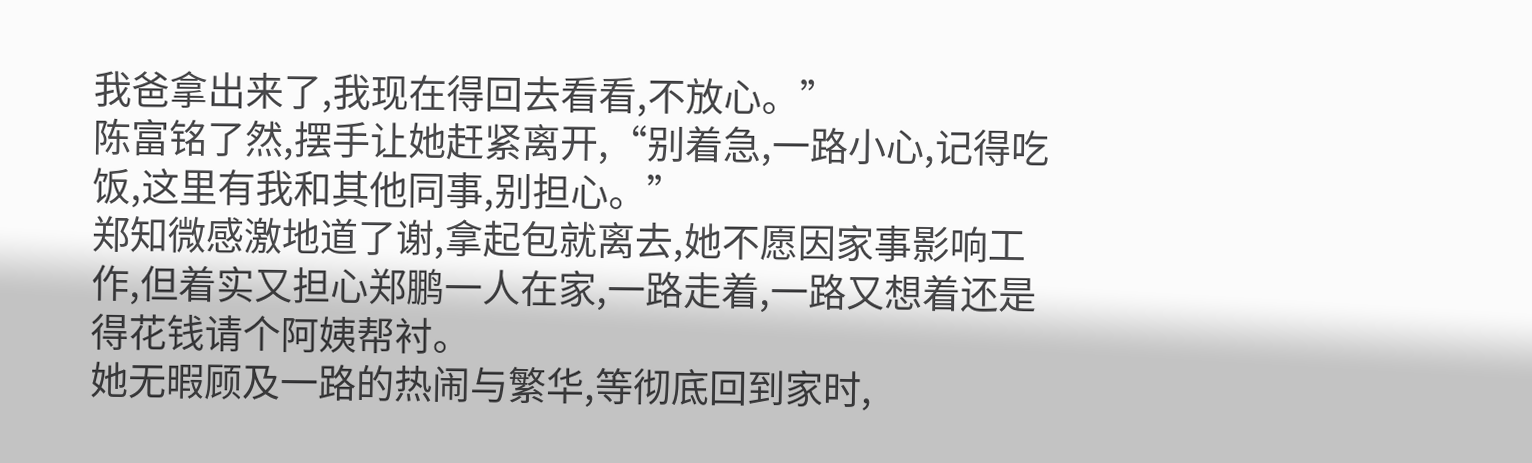我爸拿出来了,我现在得回去看看,不放心。”
陈富铭了然,摆手让她赶紧离开,“别着急,一路小心,记得吃饭,这里有我和其他同事,别担心。”
郑知微感激地道了谢,拿起包就离去,她不愿因家事影响工作,但着实又担心郑鹏一人在家,一路走着,一路又想着还是得花钱请个阿姨帮衬。
她无暇顾及一路的热闹与繁华,等彻底回到家时,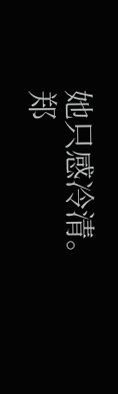她只感冷清。
郑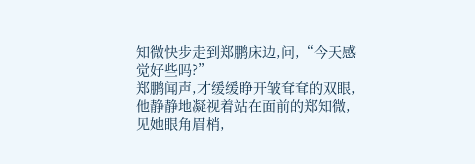知微快步走到郑鹏床边,问,“今天感觉好些吗?”
郑鹏闻声,才缓缓睁开皱耷耷的双眼,他静静地凝视着站在面前的郑知微,见她眼角眉梢,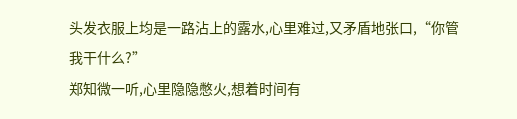头发衣服上均是一路沾上的露水,心里难过,又矛盾地张口,“你管我干什么?”
郑知微一听,心里隐隐憋火,想着时间有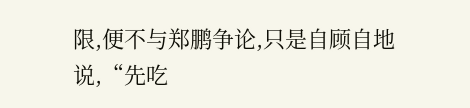限,便不与郑鹏争论,只是自顾自地说,“先吃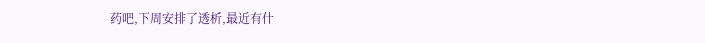药吧,下周安排了透析,最近有什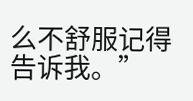么不舒服记得告诉我。”